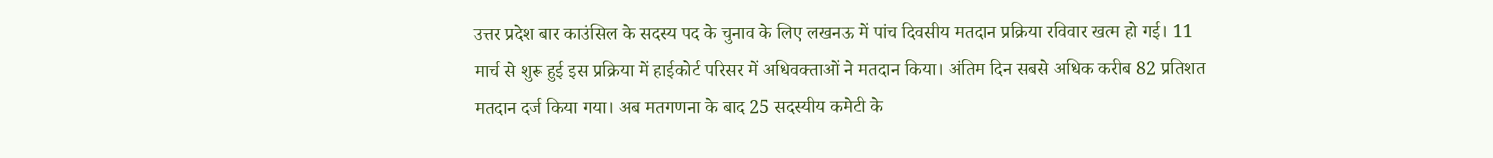उत्तर प्रदेश बार काउंसिल के सदस्य पद के चुनाव के लिए लखनऊ में पांच दिवसीय मतदान प्रक्रिया रविवार खत्म हो गई। 11 मार्च से शुरू हुई इस प्रक्रिया में हाईकोर्ट परिसर में अधिवक्ताओं ने मतदान किया। अंतिम दिन सबसे अधिक करीब 82 प्रतिशत मतदान दर्ज किया गया। अब मतगणना के बाद 25 सदस्यीय कमेटी के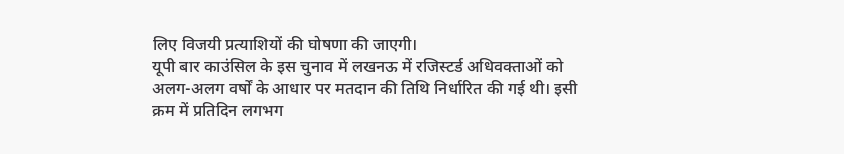लिए विजयी प्रत्याशियों की घोषणा की जाएगी।
यूपी बार काउंसिल के इस चुनाव में लखनऊ में रजिस्टर्ड अधिवक्ताओं को अलग-अलग वर्षों के आधार पर मतदान की तिथि निर्धारित की गई थी। इसी क्रम में प्रतिदिन लगभग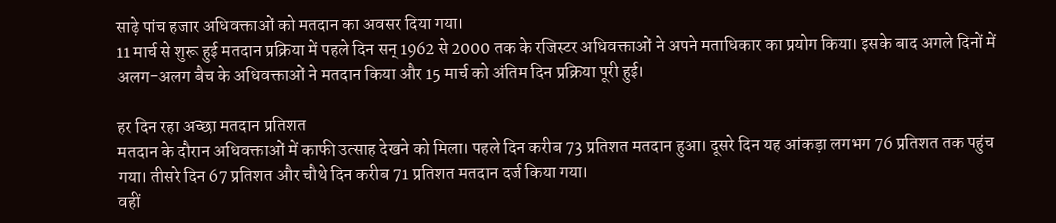साढ़े पांच हजार अधिवक्ताओं को मतदान का अवसर दिया गया।
11 मार्च से शुरू हुई मतदान प्रक्रिया में पहले दिन सन् 1962 से 2000 तक के रजिस्टर अधिवक्ताओं ने अपने मताधिकार का प्रयोग किया। इसके बाद अगले दिनों में अलग-अलग बैच के अधिवक्ताओं ने मतदान किया और 15 मार्च को अंतिम दिन प्रक्रिया पूरी हुई।

हर दिन रहा अच्छा मतदान प्रतिशत
मतदान के दौरान अधिवक्ताओं में काफी उत्साह देखने को मिला। पहले दिन करीब 73 प्रतिशत मतदान हुआ। दूसरे दिन यह आंकड़ा लगभग 76 प्रतिशत तक पहुंच गया। तीसरे दिन 67 प्रतिशत और चौथे दिन करीब 71 प्रतिशत मतदान दर्ज किया गया।
वहीं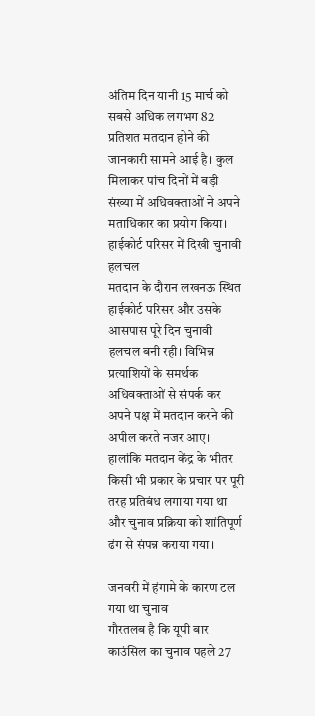अंतिम दिन यानी 15 मार्च को सबसे अधिक लगभग 82 प्रतिशत मतदान होने की जानकारी सामने आई है। कुल मिलाकर पांच दिनों में बड़ी संख्या में अधिवक्ताओं ने अपने मताधिकार का प्रयोग किया।
हाईकोर्ट परिसर में दिखी चुनावी हलचल
मतदान के दौरान लखनऊ स्थित हाईकोर्ट परिसर और उसके आसपास पूरे दिन चुनावी हलचल बनी रही। विभिन्न प्रत्याशियों के समर्थक अधिवक्ताओं से संपर्क कर अपने पक्ष में मतदान करने की अपील करते नजर आए।
हालांकि मतदान केंद्र के भीतर किसी भी प्रकार के प्रचार पर पूरी तरह प्रतिबंध लगाया गया था और चुनाव प्रक्रिया को शांतिपूर्ण ढंग से संपन्न कराया गया।

जनवरी में हंगामे के कारण टल गया था चुनाव
गौरतलब है कि यूपी बार काउंसिल का चुनाव पहले 27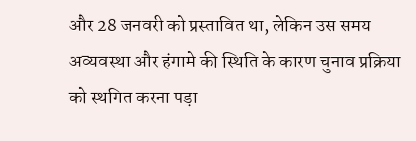और 28 जनवरी को प्रस्तावित था, लेकिन उस समय अव्यवस्था और हंगामे की स्थिति के कारण चुनाव प्रक्रिया को स्थगित करना पड़ा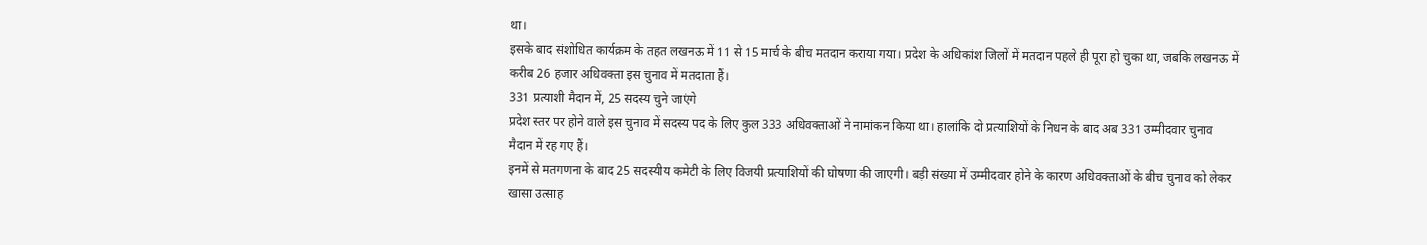था।
इसके बाद संशोधित कार्यक्रम के तहत लखनऊ में 11 से 15 मार्च के बीच मतदान कराया गया। प्रदेश के अधिकांश जिलों में मतदान पहले ही पूरा हो चुका था, जबकि लखनऊ में करीब 26 हजार अधिवक्ता इस चुनाव में मतदाता हैं।
331 प्रत्याशी मैदान में, 25 सदस्य चुने जाएंगे
प्रदेश स्तर पर होने वाले इस चुनाव में सदस्य पद के लिए कुल 333 अधिवक्ताओं ने नामांकन किया था। हालांकि दो प्रत्याशियों के निधन के बाद अब 331 उम्मीदवार चुनाव मैदान में रह गए हैं।
इनमें से मतगणना के बाद 25 सदस्यीय कमेटी के लिए विजयी प्रत्याशियों की घोषणा की जाएगी। बड़ी संख्या में उम्मीदवार होने के कारण अधिवक्ताओं के बीच चुनाव को लेकर खासा उत्साह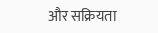और सक्रियता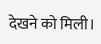देखने को मिली।